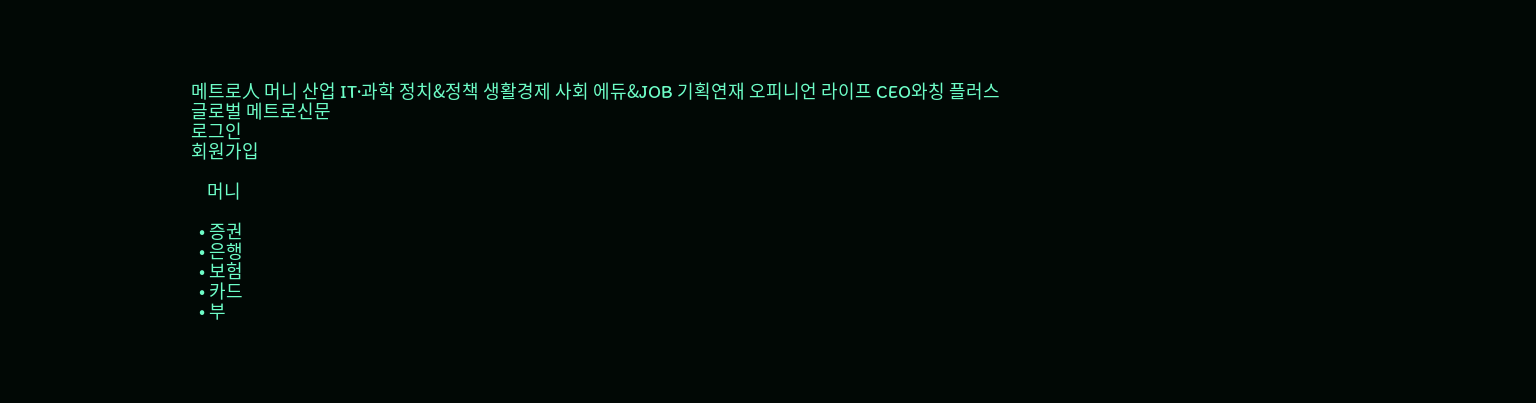메트로人 머니 산업 IT·과학 정치&정책 생활경제 사회 에듀&JOB 기획연재 오피니언 라이프 CEO와칭 플러스
글로벌 메트로신문
로그인
회원가입

    머니

  • 증권
  • 은행
  • 보험
  • 카드
  • 부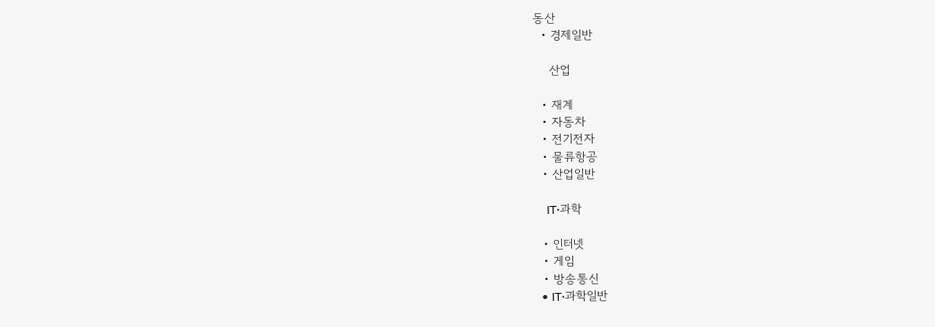동산
  • 경제일반

    산업

  • 재계
  • 자동차
  • 전기전자
  • 물류항공
  • 산업일반

    IT·과학

  • 인터넷
  • 게임
  • 방송통신
  • IT·과학일반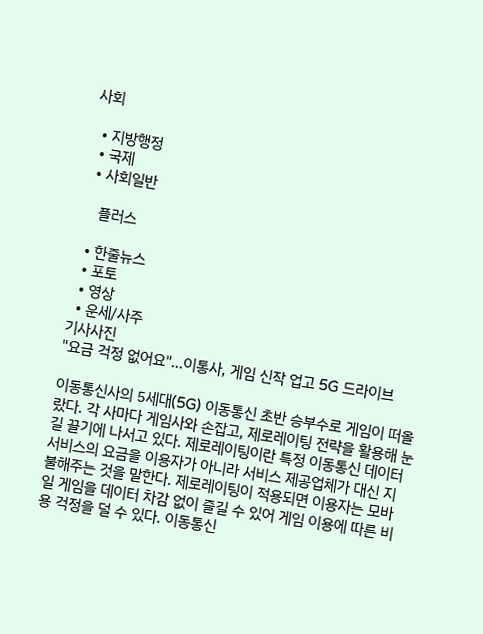사회

  • 지방행정
  • 국제
  • 사회일반

    플러스

  • 한줄뉴스
  • 포토
  • 영상
  • 운세/사주
기사사진
"요금 걱정 없어요"…이통사, 게임 신작 업고 5G 드라이브

이동통신사의 5세대(5G) 이동통신 초반 승부수로 게임이 떠올랐다. 각 사마다 게임사와 손잡고, 제로레이팅 전략을 활용해 눈길 끌기에 나서고 있다. 제로레이팅이란 특정 이동통신 데이터 서비스의 요금을 이용자가 아니라 서비스 제공업체가 대신 지불해주는 것을 말한다. 제로레이팅이 적용되면 이용자는 모바일 게임을 데이터 차감 없이 즐길 수 있어 게임 이용에 따른 비용 걱정을 덜 수 있다. 이동통신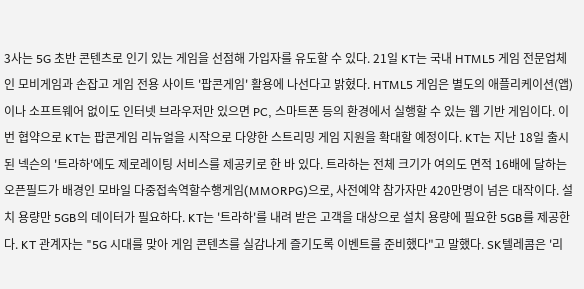3사는 5G 초반 콘텐츠로 인기 있는 게임을 선점해 가입자를 유도할 수 있다. 21일 KT는 국내 HTML5 게임 전문업체인 모비게임과 손잡고 게임 전용 사이트 '팝콘게임' 활용에 나선다고 밝혔다. HTML5 게임은 별도의 애플리케이션(앱)이나 소프트웨어 없이도 인터넷 브라우저만 있으면 PC, 스마트폰 등의 환경에서 실행할 수 있는 웹 기반 게임이다. 이번 협약으로 KT는 팝콘게임 리뉴얼을 시작으로 다양한 스트리밍 게임 지원을 확대할 예정이다. KT는 지난 18일 출시된 넥슨의 '트라하'에도 제로레이팅 서비스를 제공키로 한 바 있다. 트라하는 전체 크기가 여의도 면적 16배에 달하는 오픈필드가 배경인 모바일 다중접속역할수행게임(MMORPG)으로, 사전예약 참가자만 420만명이 넘은 대작이다. 설치 용량만 5GB의 데이터가 필요하다. KT는 '트라하'를 내려 받은 고객을 대상으로 설치 용량에 필요한 5GB를 제공한다. KT 관계자는 "5G 시대를 맞아 게임 콘텐츠를 실감나게 즐기도록 이벤트를 준비했다"고 말했다. SK텔레콤은 '리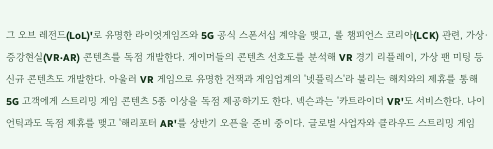그 오브 레전드(LoL)'로 유명한 라이엇게임즈와 5G 공식 스폰서십 계약을 맺고, 롤 챔피언스 코리아(LCK) 관련, 가상·증강현실(VR·AR) 콘텐츠를 독점 개발한다. 게이머들의 콘텐츠 선호도를 분석해 VR 경기 리플레이, 가상 팬 미팅 등 신규 콘텐츠도 개발한다. 아울러 VR 게임으로 유명한 건잭과 게임업계의 '넷플릭스'라 불리는 해치와의 제휴를 통해 5G 고객에게 스트리밍 게임 콘텐츠 5종 이상을 독점 제공하기도 한다. 넥슨과는 '카트라이더 VR'도 서비스한다. 나이언틱과도 독점 제휴를 맺고 '해리포터 AR'를 상반기 오픈을 준비 중이다. 글로벌 사업자와 클라우드 스트리밍 게임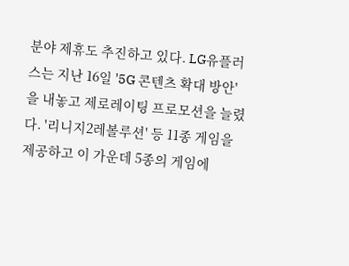분야 제휴도 추진하고 있다. LG유플러스는 지난 16일 '5G 콘텐츠 확대 방안'을 내놓고 제로레이팅 프로모션을 늘렸다. '리니지2레볼루션' 등 11종 게임을 제공하고 이 가운데 5종의 게임에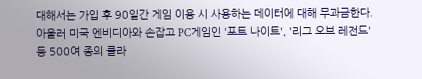대해서는 가입 후 90일간 게임 이용 시 사용하는 데이터에 대해 무과금한다. 아울러 미국 엔비디아와 손잡고 PC게임인 '포트 나이트', '리그 오브 레전드' 등 500여 종의 클라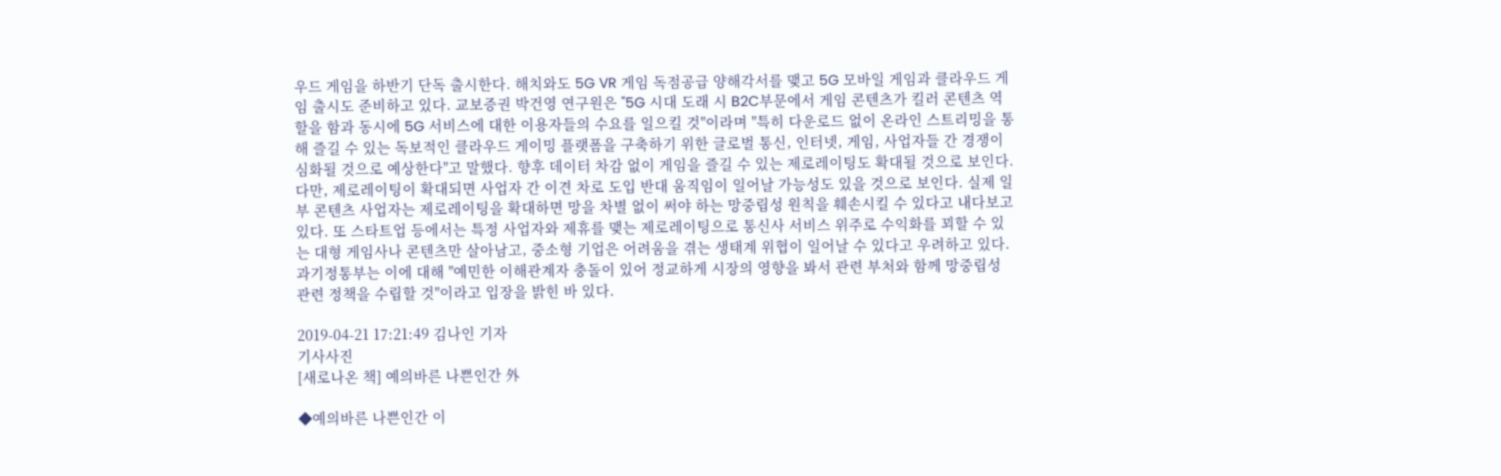우드 게임을 하반기 단독 출시한다. 해치와도 5G VR 게임 독점공급 양해각서를 맺고 5G 모바일 게임과 클라우드 게임 출시도 준비하고 있다. 교보증권 박건영 연구원은 "5G 시대 도래 시 B2C부문에서 게임 콘텐츠가 킬러 콘텐츠 역할을 함과 동시에 5G 서비스에 대한 이용자들의 수요를 일으킬 것"이라며 "특히 다운로드 없이 온라인 스트리밍을 통해 즐길 수 있는 독보적인 클라우드 게이밍 플랫폼을 구축하기 위한 글로벌 통신, 인터넷, 게임, 사업자들 간 경쟁이 심화될 것으로 예상한다"고 말했다. 향후 데이터 차감 없이 게임을 즐길 수 있는 제로레이팅도 확대될 것으로 보인다. 다만, 제로레이팅이 확대되면 사업자 간 이견 차로 도입 반대 움직임이 일어날 가능성도 있을 것으로 보인다. 실제 일부 콘텐츠 사업자는 제로레이팅을 확대하면 망을 차별 없이 써야 하는 망중립성 원칙을 훼손시킬 수 있다고 내다보고 있다. 또 스타트업 등에서는 특정 사업자와 제휴를 맺는 제로레이팅으로 통신사 서비스 위주로 수익화를 꾀할 수 있는 대형 게임사나 콘텐츠만 살아남고, 중소형 기업은 어려움을 겪는 생태계 위협이 일어날 수 있다고 우려하고 있다. 과기정통부는 이에 대해 "예민한 이해관계자 충돌이 있어 정교하게 시장의 영향을 봐서 관련 부처와 함께 망중립성 관련 정책을 수립할 것"이라고 입장을 밝힌 바 있다.

2019-04-21 17:21:49 김나인 기자
기사사진
[새로나온 책] 예의바른 나쁜인간 外

◆예의바른 나쁜인간 이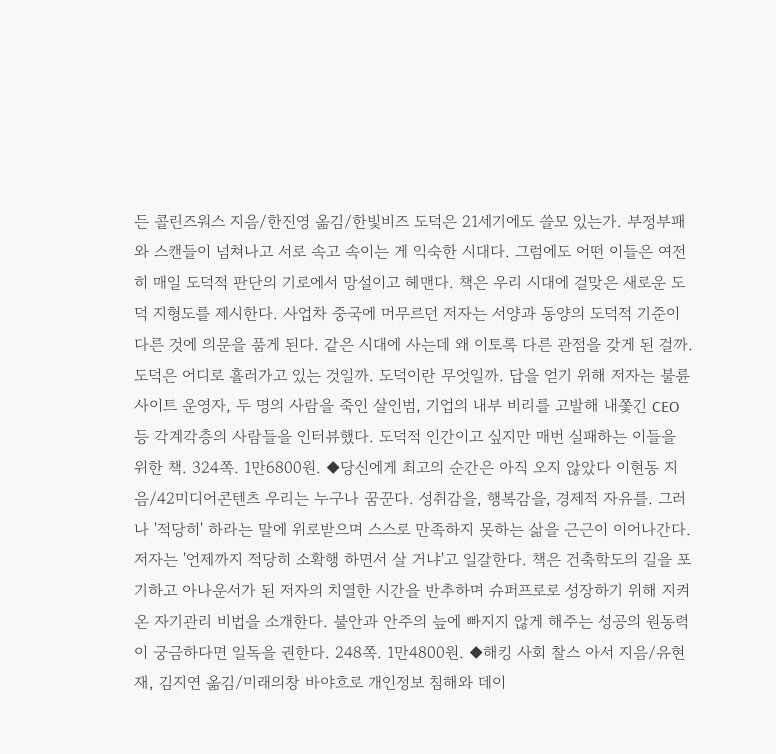든 콜린즈워스 지음/한진영 옮김/한빛비즈 도덕은 21세기에도 쓸모 있는가. 부정부패와 스캔들이 넘쳐나고 서로 속고 속이는 게 익숙한 시대다. 그럼에도 어떤 이들은 여전히 매일 도덕적 판단의 기로에서 망설이고 헤맨다. 책은 우리 시대에 걸맞은 새로운 도덕 지형도를 제시한다. 사업차 중국에 머무르던 저자는 서양과 동양의 도덕적 기준이 다른 것에 의문을 품게 된다. 같은 시대에 사는데 왜 이토록 다른 관점을 갖게 된 걸까. 도덕은 어디로 흘러가고 있는 것일까. 도덕이란 무엇일까. 답을 얻기 위해 저자는 불륜 사이트 운영자, 두 명의 사람을 죽인 살인범, 기업의 내부 비리를 고발해 내쫓긴 CEO 등 각계각층의 사람들을 인터뷰했다. 도덕적 인간이고 싶지만 매번 실패하는 이들을 위한 책. 324쪽. 1만6800원. ◆당신에게 최고의 순간은 아직 오지 않았다 이현동 지음/42미디어콘텐츠 우리는 누구나 꿈꾼다. 성취감을, 행복감을, 경제적 자유를. 그러나 '적당히' 하라는 말에 위로받으며 스스로 만족하지 못하는 삶을 근근이 이어나간다. 저자는 '언제까지 적당히 소확행 하면서 살 거냐'고 일갈한다. 책은 건축학도의 길을 포기하고 아나운서가 된 저자의 치열한 시간을 반추하며 슈퍼프로로 성장하기 위해 지켜온 자기관리 비법을 소개한다. 불안과 안주의 늪에 빠지지 않게 해주는 성공의 원동력이 궁금하다면 일독을 권한다. 248쪽. 1만4800원. ◆해킹 사회 찰스 아서 지음/유현재, 김지연 옮김/미래의창 바야흐로 개인정보 침해와 데이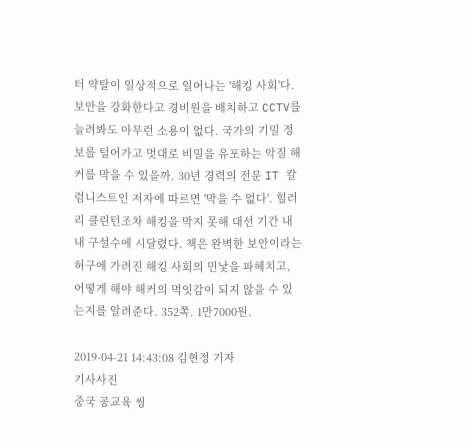터 약탈이 일상적으로 일어나는 '해킹 사회'다. 보안을 강화한다고 경비원을 배치하고 CCTV를 늘려봐도 아무런 소용이 없다. 국가의 기밀 정보를 털어가고 멋대로 비밀을 유포하는 악질 해커를 막을 수 있을까. 30년 경력의 전문 IT 칼럼니스트인 저자에 따르면 '막을 수 없다'. 힐러리 클린턴조차 해킹을 막지 못해 대선 기간 내내 구설수에 시달렸다. 책은 완벽한 보안이라는 허구에 가려진 해킹 사회의 민낯을 파헤치고, 어떻게 해야 해커의 먹잇감이 되지 않을 수 있는지를 알려준다. 352쪽. 1만7000원.

2019-04-21 14:43:08 김현정 기자
기사사진
중국 공교육 씽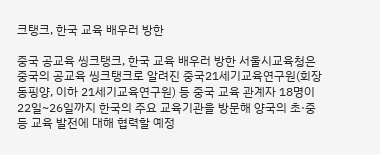크탱크, 한국 교육 배우러 방한

중국 공교육 씽크탱크, 한국 교육 배우러 방한 서울시교육청은 중국의 공교육 씽크탱크로 알려진 중국21세기교육연구원(회장 동핑양, 이하 21세기교육연구원) 등 중국 교육 관계자 18명이 22일~26일까지 한국의 주요 교육기관을 방문해 양국의 초·중등 교육 발전에 대해 협력할 예정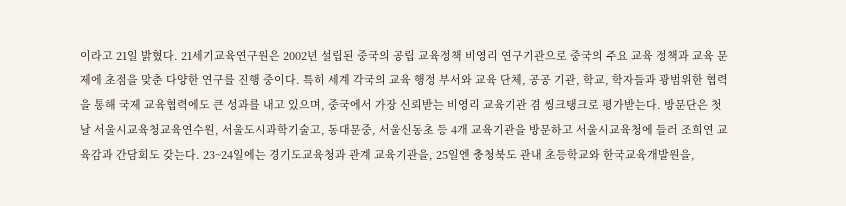이라고 21일 밝혔다. 21세기교육연구원은 2002년 설립된 중국의 공립 교육정책 비영리 연구기관으로 중국의 주요 교육 정책과 교육 문제에 초점을 맞춘 다양한 연구를 진행 중이다. 특히 세계 각국의 교육 행정 부서와 교육 단체, 공공 기관, 학교, 학자들과 광범위한 협력을 통해 국제 교육협력에도 큰 성과를 내고 있으며, 중국에서 가장 신뢰받는 비영리 교육기관 겸 씽크탱크로 평가받는다. 방문단은 첫날 서울시교육청교육연수원, 서울도시과학기술고, 동대문중, 서울신동초 등 4개 교육기관을 방문하고 서울시교육청에 들러 조희연 교육감과 간담회도 갖는다. 23~24일에는 경기도교육청과 관계 교육기관을, 25일엔 충청북도 관내 초등학교와 한국교육개발원을,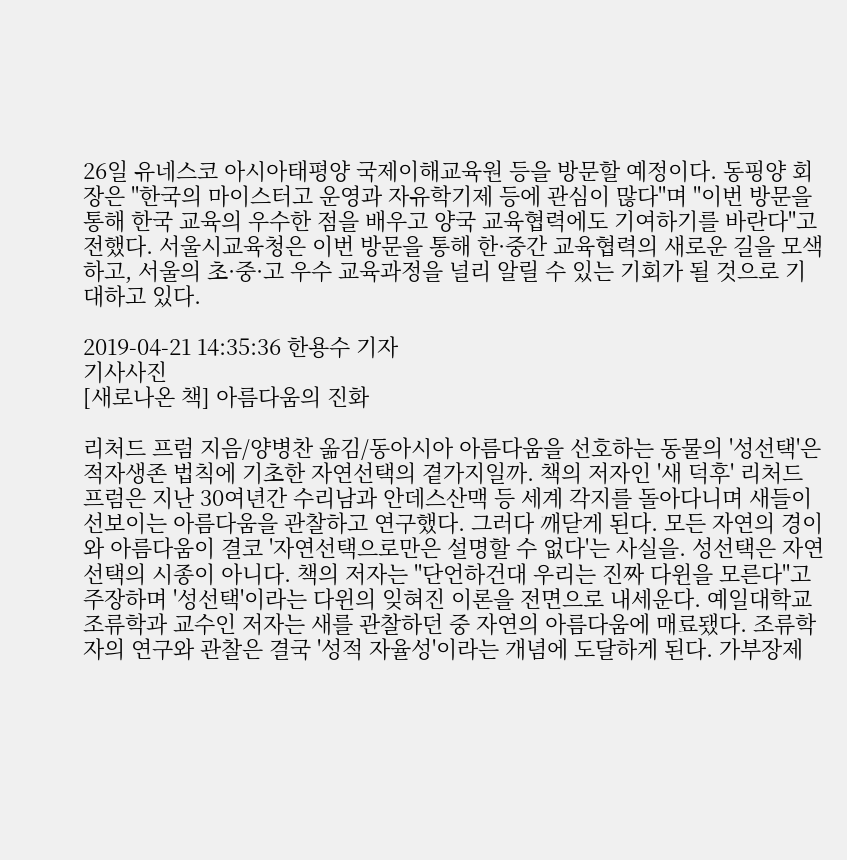26일 유네스코 아시아태평양 국제이해교육원 등을 방문할 예정이다. 동핑양 회장은 "한국의 마이스터고 운영과 자유학기제 등에 관심이 많다"며 "이번 방문을 통해 한국 교육의 우수한 점을 배우고 양국 교육협력에도 기여하기를 바란다"고 전했다. 서울시교육청은 이번 방문을 통해 한·중간 교육협력의 새로운 길을 모색하고, 서울의 초·중·고 우수 교육과정을 널리 알릴 수 있는 기회가 될 것으로 기대하고 있다.

2019-04-21 14:35:36 한용수 기자
기사사진
[새로나온 책] 아름다움의 진화

리처드 프럼 지음/양병찬 옮김/동아시아 아름다움을 선호하는 동물의 '성선택'은 적자생존 법칙에 기초한 자연선택의 곁가지일까. 책의 저자인 '새 덕후' 리처드 프럼은 지난 30여년간 수리남과 안데스산맥 등 세계 각지를 돌아다니며 새들이 선보이는 아름다움을 관찰하고 연구했다. 그러다 깨닫게 된다. 모든 자연의 경이와 아름다움이 결코 '자연선택으로만은 설명할 수 없다'는 사실을. 성선택은 자연선택의 시종이 아니다. 책의 저자는 "단언하건대 우리는 진짜 다윈을 모른다"고 주장하며 '성선택'이라는 다윈의 잊혀진 이론을 전면으로 내세운다. 예일대학교 조류학과 교수인 저자는 새를 관찰하던 중 자연의 아름다움에 매료됐다. 조류학자의 연구와 관찰은 결국 '성적 자율성'이라는 개념에 도달하게 된다. 가부장제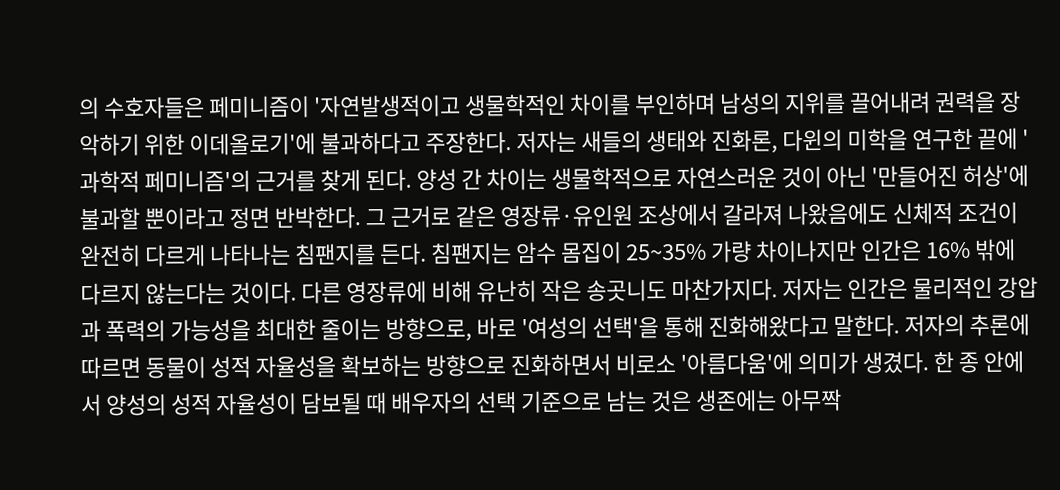의 수호자들은 페미니즘이 '자연발생적이고 생물학적인 차이를 부인하며 남성의 지위를 끌어내려 권력을 장악하기 위한 이데올로기'에 불과하다고 주장한다. 저자는 새들의 생태와 진화론, 다윈의 미학을 연구한 끝에 '과학적 페미니즘'의 근거를 찾게 된다. 양성 간 차이는 생물학적으로 자연스러운 것이 아닌 '만들어진 허상'에 불과할 뿐이라고 정면 반박한다. 그 근거로 같은 영장류·유인원 조상에서 갈라져 나왔음에도 신체적 조건이 완전히 다르게 나타나는 침팬지를 든다. 침팬지는 암수 몸집이 25~35% 가량 차이나지만 인간은 16% 밖에 다르지 않는다는 것이다. 다른 영장류에 비해 유난히 작은 송곳니도 마찬가지다. 저자는 인간은 물리적인 강압과 폭력의 가능성을 최대한 줄이는 방향으로, 바로 '여성의 선택'을 통해 진화해왔다고 말한다. 저자의 추론에 따르면 동물이 성적 자율성을 확보하는 방향으로 진화하면서 비로소 '아름다움'에 의미가 생겼다. 한 종 안에서 양성의 성적 자율성이 담보될 때 배우자의 선택 기준으로 남는 것은 생존에는 아무짝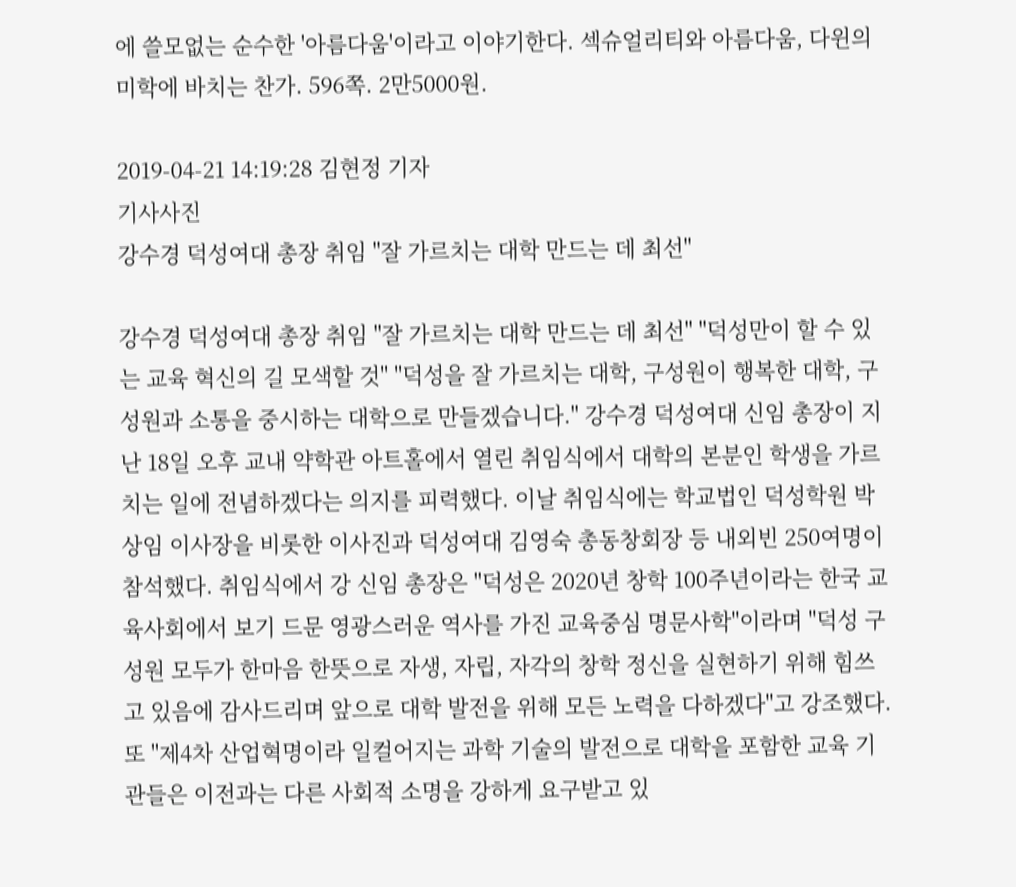에 쓸모없는 순수한 '아름다움'이라고 이야기한다. 섹슈얼리티와 아름다움, 다윈의 미학에 바치는 찬가. 596쪽. 2만5000원.

2019-04-21 14:19:28 김현정 기자
기사사진
강수경 덕성여대 총장 취임 "잘 가르치는 대학 만드는 데 최선"

강수경 덕성여대 총장 취임 "잘 가르치는 대학 만드는 데 최선" "덕성만이 할 수 있는 교육 혁신의 길 모색할 것" "덕성을 잘 가르치는 대학, 구성원이 행복한 대학, 구성원과 소통을 중시하는 대학으로 만들겠습니다." 강수경 덕성여대 신임 총장이 지난 18일 오후 교내 약학관 아트홀에서 열린 취임식에서 대학의 본분인 학생을 가르치는 일에 전념하겠다는 의지를 피력했다. 이날 취임식에는 학교법인 덕성학원 박상임 이사장을 비롯한 이사진과 덕성여대 김영숙 총동창회장 등 내외빈 250여명이 참석했다. 취임식에서 강 신임 총장은 "덕성은 2020년 창학 100주년이라는 한국 교육사회에서 보기 드문 영광스러운 역사를 가진 교육중심 명문사학"이라며 "덕성 구성원 모두가 한마음 한뜻으로 자생, 자립, 자각의 창학 정신을 실현하기 위해 힘쓰고 있음에 감사드리며 앞으로 대학 발전을 위해 모든 노력을 다하겠다"고 강조했다. 또 "제4차 산업혁명이라 일컬어지는 과학 기술의 발전으로 대학을 포함한 교육 기관들은 이전과는 다른 사회적 소명을 강하게 요구받고 있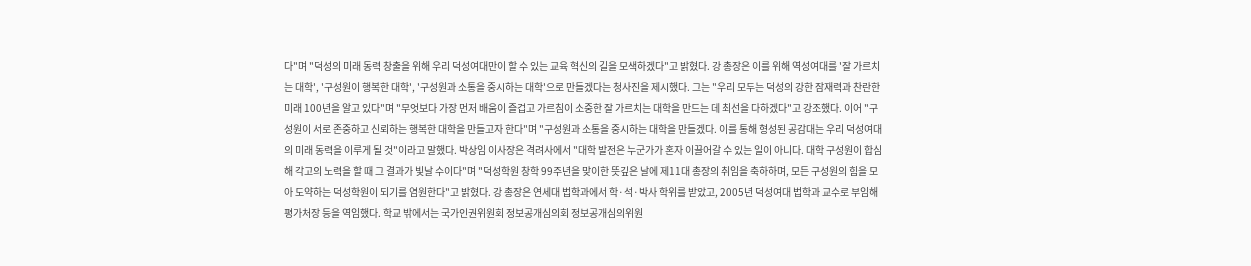다"며 "덕성의 미래 동력 창출을 위해 우리 덕성여대만이 할 수 있는 교육 혁신의 길을 모색하겠다"고 밝혔다. 강 총장은 이를 위해 역성여대를 '잘 가르치는 대학', '구성원이 행복한 대학', '구성원과 소통을 중시하는 대학'으로 만들겠다는 청사진을 제시했다. 그는 "우리 모두는 덕성의 강한 잠재력과 찬란한 미래 100년을 알고 있다"며 "무엇보다 가장 먼저 배움이 즐겁고 가르침이 소중한 잘 가르치는 대학을 만드는 데 최선을 다하겠다"고 강조했다. 이어 "구성원이 서로 존중하고 신뢰하는 행복한 대학을 만들고자 한다"며 "구성원과 소통을 중시하는 대학을 만들겠다. 이를 통해 형성된 공감대는 우리 덕성여대의 미래 동력을 이루게 될 것"이라고 말했다. 박상임 이사장은 격려사에서 "대학 발전은 누군가가 혼자 이끌어갈 수 있는 일이 아니다. 대학 구성원이 합심해 각고의 노력을 할 때 그 결과가 빛날 수이다"며 "덕성학원 창학 99주년을 맞이한 뜻깊은 날에 제11대 총장의 취임을 축하하며, 모든 구성원의 힘을 모아 도약하는 덕성학원이 되기를 염원한다"고 밝혔다. 강 총장은 연세대 법학과에서 학·석·박사 학위를 받았고, 2005년 덕성여대 법학과 교수로 부임해 평가처장 등을 역임했다. 학교 밖에서는 국가인권위원회 정보공개심의회 정보공개심의위원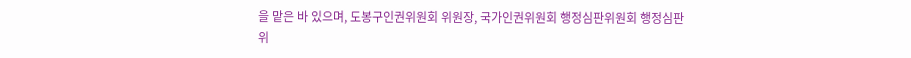을 맡은 바 있으며, 도봉구인권위원회 위원장, 국가인권위원회 행정심판위원회 행정심판위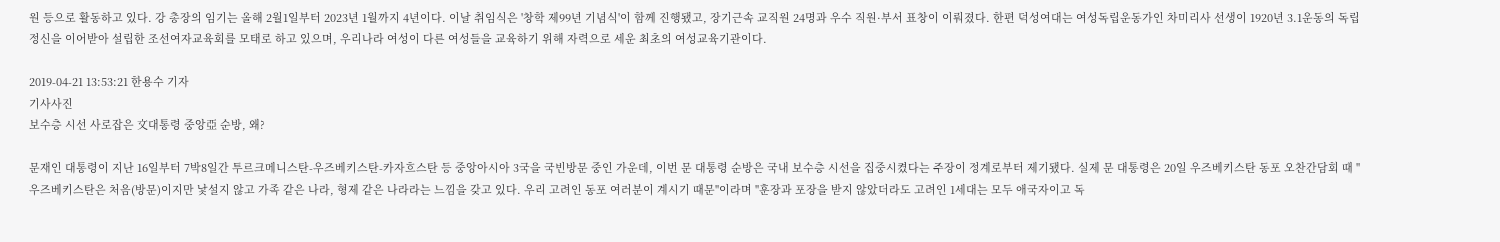원 등으로 활동하고 있다. 강 총장의 임기는 올해 2월1일부터 2023년 1월까지 4년이다. 이날 취임식은 '창학 제99년 기념식'이 함께 진행됐고, 장기근속 교직원 24명과 우수 직원·부서 표창이 이뤄졌다. 한편 덕성여대는 여성독립운동가인 차미리사 선생이 1920년 3.1운동의 독립정신을 이어받아 설립한 조선여자교육회를 모태로 하고 있으며, 우리나라 여성이 다른 여성들을 교육하기 위해 자력으로 세운 최초의 여성교육기관이다.

2019-04-21 13:53:21 한용수 기자
기사사진
보수층 시선 사로잡은 文대통령 중앙亞 순방, 왜?

문재인 대통령이 지난 16일부터 7박8일간 투르크메니스탄-우즈베키스탄-카자흐스탄 등 중앙아시아 3국을 국빈방문 중인 가운데, 이번 문 대통령 순방은 국내 보수층 시선을 집중시켰다는 주장이 정계로부터 제기됐다. 실제 문 대통령은 20일 우즈베키스탄 동포 오찬간담회 때 "우즈베키스탄은 처음(방문)이지만 낯설지 않고 가족 같은 나라, 형제 같은 나라라는 느낌을 갖고 있다. 우리 고려인 동포 여러분이 계시기 때문"이라며 "훈장과 포장을 받지 않았더라도 고려인 1세대는 모두 애국자이고 독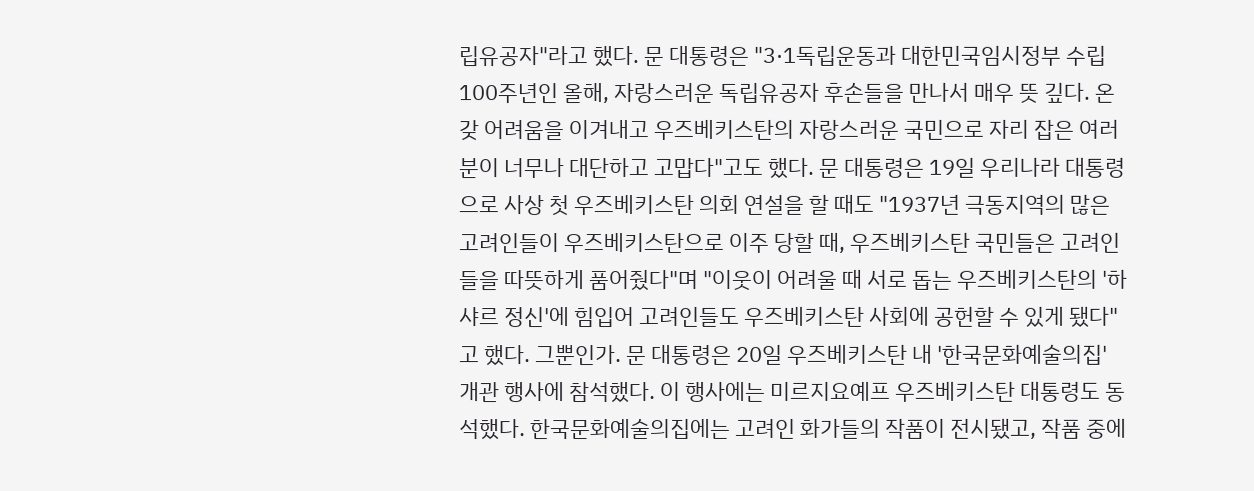립유공자"라고 했다. 문 대통령은 "3·1독립운동과 대한민국임시정부 수립 100주년인 올해, 자랑스러운 독립유공자 후손들을 만나서 매우 뜻 깊다. 온갖 어려움을 이겨내고 우즈베키스탄의 자랑스러운 국민으로 자리 잡은 여러분이 너무나 대단하고 고맙다"고도 했다. 문 대통령은 19일 우리나라 대통령으로 사상 첫 우즈베키스탄 의회 연설을 할 때도 "1937년 극동지역의 많은 고려인들이 우즈베키스탄으로 이주 당할 때, 우즈베키스탄 국민들은 고려인들을 따뜻하게 품어줬다"며 "이웃이 어려울 때 서로 돕는 우즈베키스탄의 '하샤르 정신'에 힘입어 고려인들도 우즈베키스탄 사회에 공헌할 수 있게 됐다"고 했다. 그뿐인가. 문 대통령은 20일 우즈베키스탄 내 '한국문화예술의집' 개관 행사에 참석했다. 이 행사에는 미르지요예프 우즈베키스탄 대통령도 동석했다. 한국문화예술의집에는 고려인 화가들의 작품이 전시됐고, 작품 중에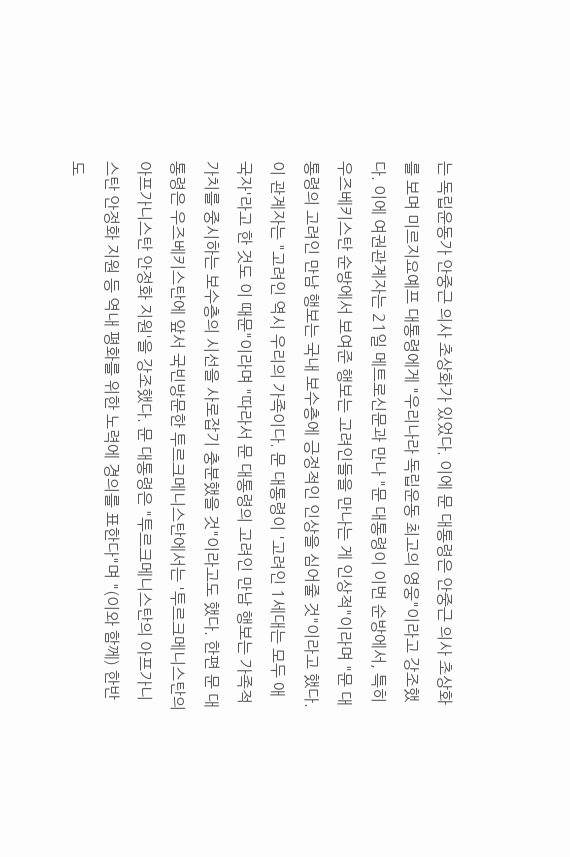는 독립운동가 안중근 의사 초상화가 있었다. 이에 문 대통령은 안중근 의사 초상화를 보며 미르지요예프 대통령에게 "우리나라 독립운동 최고의 영웅"이라고 강조했다. 이에 여권관계자는 21일 메트로신문과 만나 "문 대통령이 이번 순방에서, 특히 우즈베키스탄 순방에서 보여준 행보는 고려인들을 만나는 게 인상적"이라며 "문 대통령의 고려인 만남 행보는 국내 보수층에 긍정적인 인상을 심어줄 것"이라고 했다. 이 관계자는 "고려인 역시 우리의 가족이다. 문 대통령이 '고려인 1세대는 모두 애국자'라고 한 것도 이 때문"이라며 "따라서 문 대통령의 고려인 만남 행보는 가족적 가치를 중시하는 보수층의 시선을 사로잡기 충분했을 것"이라고도 했다. 한편 문 대통령은 우즈베키스탄에 앞서 국빈방문한 투르크메니스탄에서는 '투르크메니스탄의 아프가니스탄 안정화 지원'을 강조했다. 문 대통령은 "투르크메니스탄의 아프가니스탄 안정화 지원 등 역내 평화를 위한 노력에 경의를 표한다"며 "(이와 함께) 한반도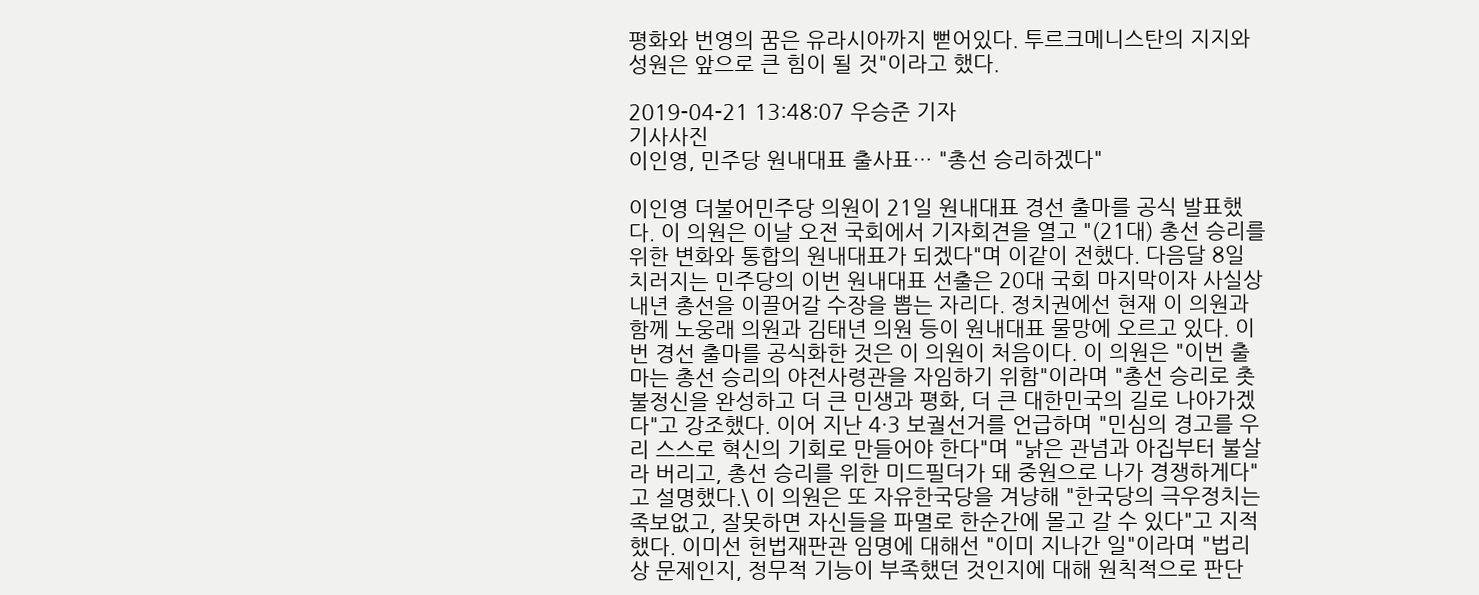평화와 번영의 꿈은 유라시아까지 뻗어있다. 투르크메니스탄의 지지와 성원은 앞으로 큰 힘이 될 것"이라고 했다.

2019-04-21 13:48:07 우승준 기자
기사사진
이인영, 민주당 원내대표 출사표… "총선 승리하겠다"

이인영 더불어민주당 의원이 21일 원내대표 경선 출마를 공식 발표했다. 이 의원은 이날 오전 국회에서 기자회견을 열고 "(21대) 총선 승리를 위한 변화와 통합의 원내대표가 되겠다"며 이같이 전했다. 다음달 8일 치러지는 민주당의 이번 원내대표 선출은 20대 국회 마지막이자 사실상 내년 총선을 이끌어갈 수장을 뽑는 자리다. 정치권에선 현재 이 의원과 함께 노웅래 의원과 김태년 의원 등이 원내대표 물망에 오르고 있다. 이번 경선 출마를 공식화한 것은 이 의원이 처음이다. 이 의원은 "이번 출마는 총선 승리의 야전사령관을 자임하기 위함"이라며 "총선 승리로 촛불정신을 완성하고 더 큰 민생과 평화, 더 큰 대한민국의 길로 나아가겠다"고 강조했다. 이어 지난 4·3 보궐선거를 언급하며 "민심의 경고를 우리 스스로 혁신의 기회로 만들어야 한다"며 "낡은 관념과 아집부터 불살라 버리고, 총선 승리를 위한 미드필더가 돼 중원으로 나가 경쟁하게다"고 설명했다.\ 이 의원은 또 자유한국당을 겨냥해 "한국당의 극우정치는 족보없고, 잘못하면 자신들을 파멸로 한순간에 몰고 갈 수 있다"고 지적했다. 이미선 헌법재판관 임명에 대해선 "이미 지나간 일"이라며 "법리상 문제인지, 정무적 기능이 부족했던 것인지에 대해 원칙적으로 판단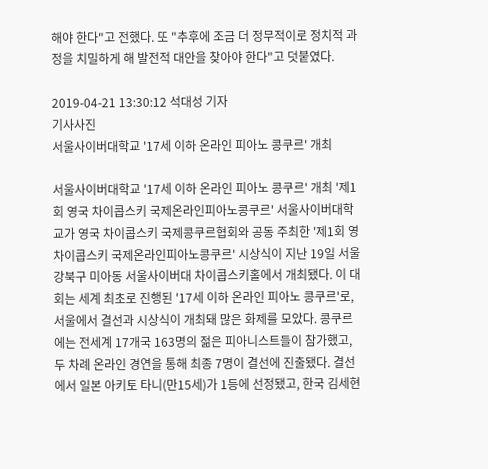해야 한다"고 전했다. 또 "추후에 조금 더 정무적이로 정치적 과정을 치밀하게 해 발전적 대안을 찾아야 한다"고 덧붙였다.

2019-04-21 13:30:12 석대성 기자
기사사진
서울사이버대학교 '17세 이하 온라인 피아노 콩쿠르' 개최

서울사이버대학교 '17세 이하 온라인 피아노 콩쿠르' 개최 '제1회 영국 차이콥스키 국제온라인피아노콩쿠르' 서울사이버대학교가 영국 차이콥스키 국제콩쿠르협회와 공동 주최한 '제1회 영 차이콥스키 국제온라인피아노콩쿠르' 시상식이 지난 19일 서울 강북구 미아동 서울사이버대 차이콥스키홀에서 개최됐다. 이 대회는 세계 최초로 진행된 '17세 이하 온라인 피아노 콩쿠르'로, 서울에서 결선과 시상식이 개최돼 많은 화제를 모았다. 콩쿠르에는 전세계 17개국 163명의 젊은 피아니스트들이 참가했고, 두 차례 온라인 경연을 통해 최종 7명이 결선에 진출됐다. 결선에서 일본 아키토 타니(만15세)가 1등에 선정됐고, 한국 김세현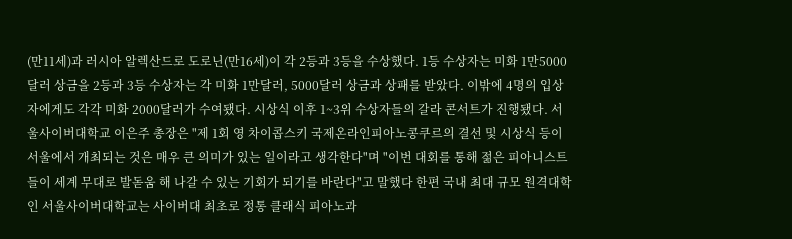(만11세)과 러시아 알렉산드로 도로닌(만16세)이 각 2등과 3등을 수상했다. 1등 수상자는 미화 1만5000달러 상금을 2등과 3등 수상자는 각 미화 1만달러, 5000달러 상금과 상패를 받았다. 이밖에 4명의 입상자에게도 각각 미화 2000달러가 수여됐다. 시상식 이후 1~3위 수상자들의 갈라 콘서트가 진행됐다. 서울사이버대학교 이은주 총장은 "제 1회 영 차이콥스키 국제온라인피아노콩쿠르의 결선 및 시상식 등이 서울에서 개최되는 것은 매우 큰 의미가 있는 일이라고 생각한다"며 "이번 대회를 통해 젊은 피아니스트들이 세계 무대로 발돋움 해 나갈 수 있는 기회가 되기를 바란다"고 말했다 한편 국내 최대 규모 원격대학인 서울사이버대학교는 사이버대 최초로 정통 클래식 피아노과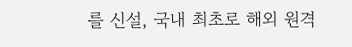를 신설, 국내 최초로 해외 원격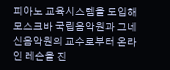피아노 교육시스템을 도입해 모스크바 국립음악원과 그네신음악원의 교수로부터 온라인 레슨을 진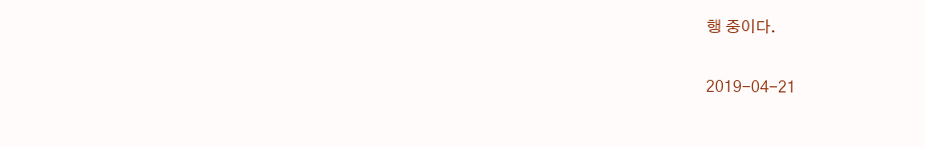행 중이다.

2019-04-21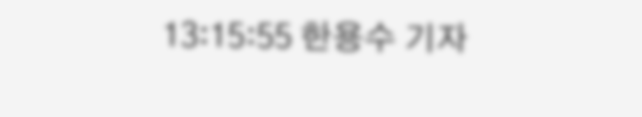13:15:55 한용수 기자